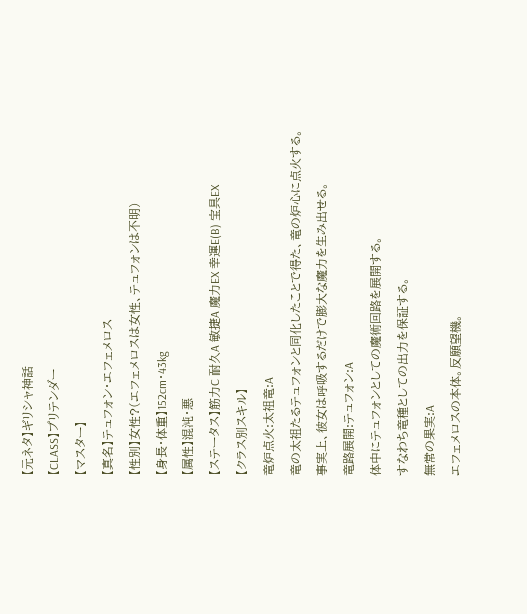【元ネタ】ギリシャ神話
【CLASS】プリテンダー
【マスター】
【真名】テュフォン・エフェメロス
【性別】女性?(エフェメロスは女性、テュフォンは不明)
【身長・体重】152cm・43kg
【属性】混沌・悪
【ステータス】筋力C 耐久A 敏捷A 魔力EX 幸運E(B) 宝具EX
【クラス別スキル】
竜炉点火:太祖竜:A
竜の太祖たるテュフォンと同化したことで得た、竜の炉心に点火する。
事実上、彼女は呼吸するだけで膨大な魔力を生み出せる。
竜路展開:テュフォン:A
体中にテュフォンとしての魔術回路を展開する。
すなわち竜種としての出力を保証する。
無常の果実:A
エフェメロスの本体。反願望機。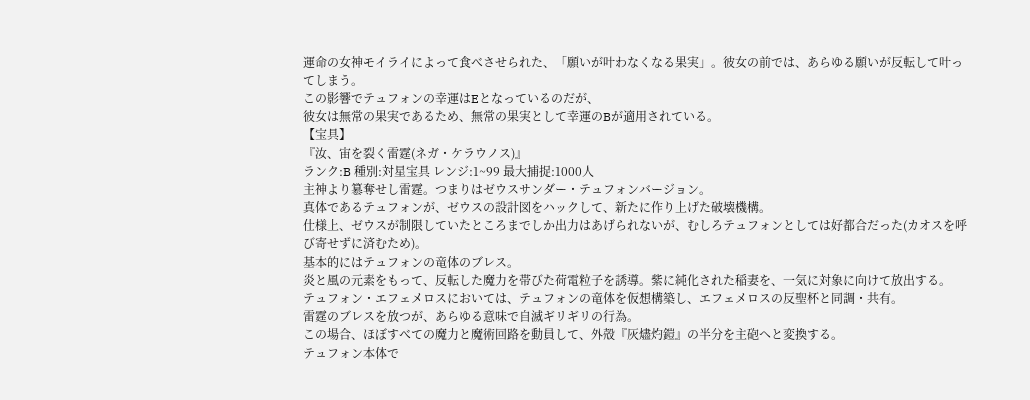運命の女神モイライによって食べさせられた、「願いが叶わなくなる果実」。彼女の前では、あらゆる願いが反転して叶ってしまう。
この影響でテュフォンの幸運はEとなっているのだが、
彼女は無常の果実であるため、無常の果実として幸運のBが適用されている。
【宝具】
『汝、宙を裂く雷霆(ネガ・ケラウノス)』
ランク:B 種別:対星宝具 レンジ:1~99 最大捕捉:1000人
主神より簒奪せし雷霆。つまりはゼウスサンダー・テュフォンバージョン。
真体であるテュフォンが、ゼウスの設計図をハックして、新たに作り上げた破壊機構。
仕様上、ゼウスが制限していたところまでしか出力はあげられないが、むしろテュフォンとしては好都合だった(カオスを呼び寄せずに済むため)。
基本的にはテュフォンの竜体のブレス。
炎と風の元素をもって、反転した魔力を帯びた荷電粒子を誘導。紫に純化された稲妻を、一気に対象に向けて放出する。
テュフォン・エフェメロスにおいては、テュフォンの竜体を仮想構築し、エフェメロスの反聖杯と同調・共有。
雷霆のブレスを放つが、あらゆる意味で自滅ギリギリの行為。
この場合、ほぼすべての魔力と魔術回路を動員して、外殻『灰燼灼鎧』の半分を主砲へと変換する。
テュフォン本体で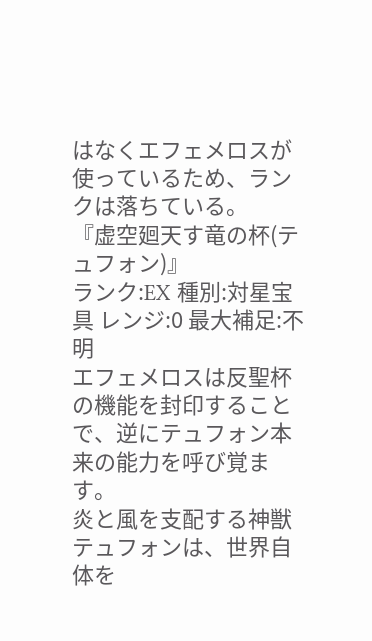はなくエフェメロスが使っているため、ランクは落ちている。
『虚空廻天す竜の杯(テュフォン)』
ランク:EX 種別:対星宝具 レンジ:0 最大補足:不明
エフェメロスは反聖杯の機能を封印することで、逆にテュフォン本来の能力を呼び覚ます。
炎と風を支配する神獣テュフォンは、世界自体を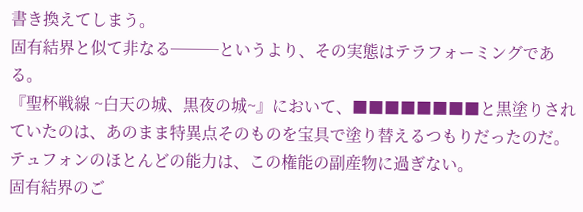書き換えてしまう。
固有結界と似て非なる───というより、その実態はテラフォーミングである。
『聖杯戦線 ~白天の城、黒夜の城~』において、■■■■■■■■と黒塗りされていたのは、あのまま特異点そのものを宝具で塗り替えるつもりだったのだ。
テュフォンのほとんどの能力は、この権能の副産物に過ぎない。
固有結界のご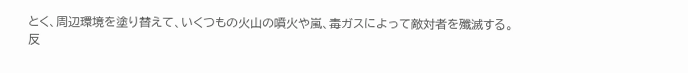とく、周辺環境を塗り替えて、いくつもの火山の噴火や嵐、毒ガスによって敵対者を殲滅する。
反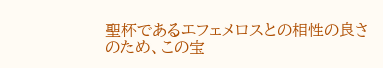聖杯であるエフェメロスとの相性の良さのため、この宝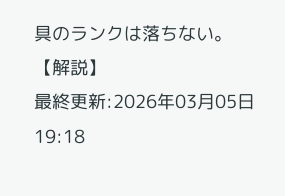具のランクは落ちない。
【解説】
最終更新:2026年03月05日 19:18